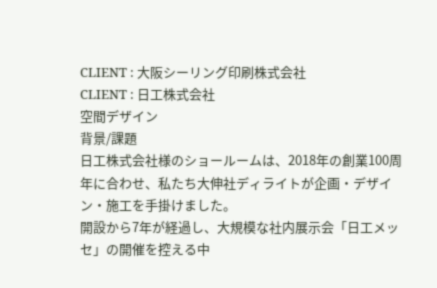CLIENT : 大阪シーリング印刷株式会社
CLIENT : 日工株式会社
空間デザイン
背景/課題
日工株式会社様のショールームは、2018年の創業100周年に合わせ、私たち大伸社ディライトが企画・デザイン・施工を手掛けました。
開設から7年が経過し、大規模な社内展示会「日工メッセ」の開催を控える中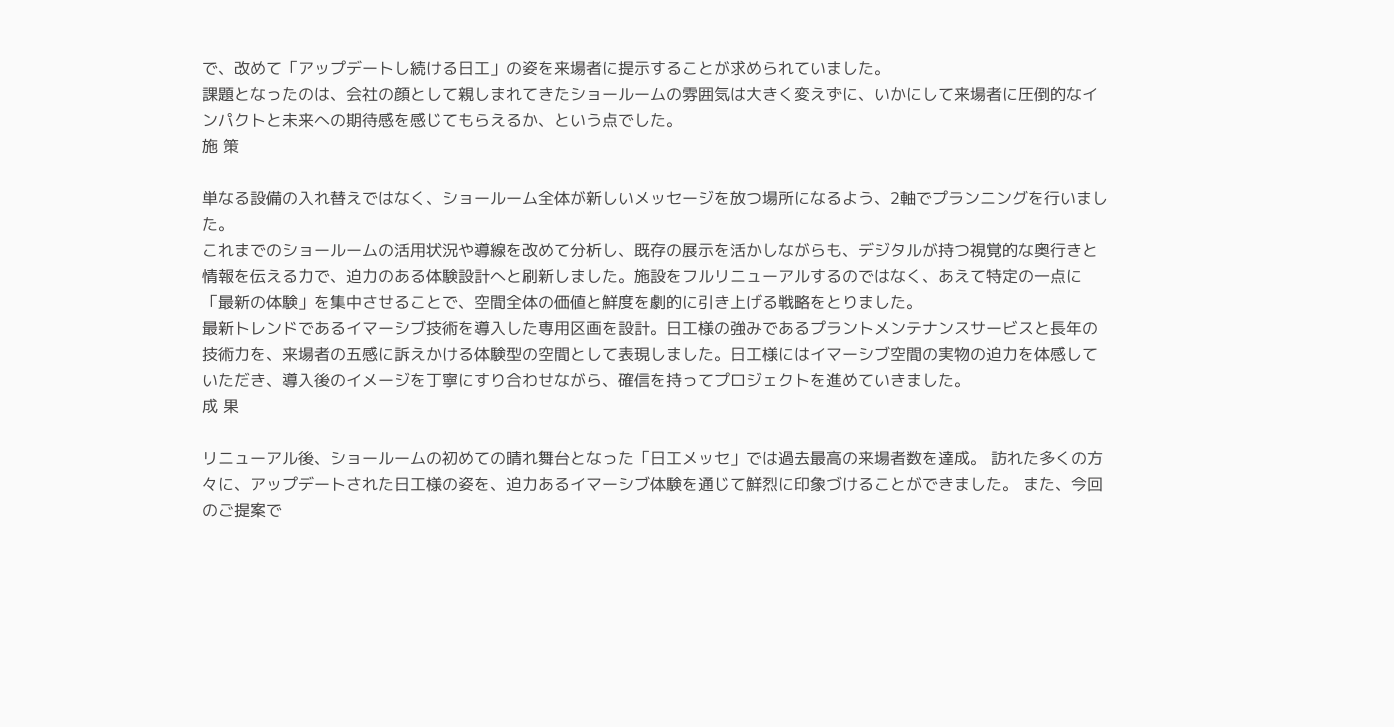で、改めて「アップデートし続ける日工」の姿を来場者に提示することが求められていました。
課題となったのは、会社の顔として親しまれてきたショールームの雰囲気は大きく変えずに、いかにして来場者に圧倒的なインパクトと未来への期待感を感じてもらえるか、という点でした。
施 策

単なる設備の入れ替えではなく、ショールーム全体が新しいメッセージを放つ場所になるよう、2軸でプランニングを行いました。
これまでのショールームの活用状況や導線を改めて分析し、既存の展示を活かしながらも、デジタルが持つ視覚的な奥行きと情報を伝える力で、迫力のある体験設計へと刷新しました。施設をフルリニューアルするのではなく、あえて特定の一点に「最新の体験」を集中させることで、空間全体の価値と鮮度を劇的に引き上げる戦略をとりました。
最新トレンドであるイマーシブ技術を導入した専用区画を設計。日工様の強みであるプラントメンテナンスサービスと長年の技術力を、来場者の五感に訴えかける体験型の空間として表現しました。日工様にはイマーシブ空間の実物の迫力を体感していただき、導入後のイメージを丁寧にすり合わせながら、確信を持ってプロジェクトを進めていきました。
成 果

リニューアル後、ショールームの初めての晴れ舞台となった「日工メッセ」では過去最高の来場者数を達成。 訪れた多くの方々に、アップデートされた日工様の姿を、迫力あるイマーシブ体験を通じて鮮烈に印象づけることができました。 また、今回のご提案で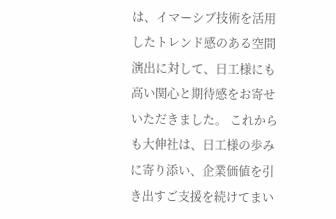は、イマーシブ技術を活用したトレンド感のある空間演出に対して、日工様にも高い関心と期待感をお寄せいただきました。 これからも大伸社は、日工様の歩みに寄り添い、企業価値を引き出すご支援を続けてまい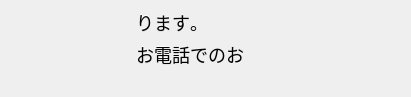ります。
お電話でのお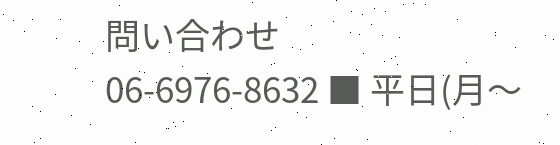問い合わせ
06-6976-8632 ■ 平日(月〜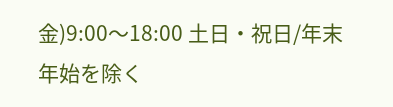金)9:00〜18:00 土日・祝日/年末年始を除く